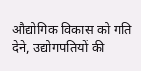औद्योगिक विकास को गति देने, उद्योगपतियों की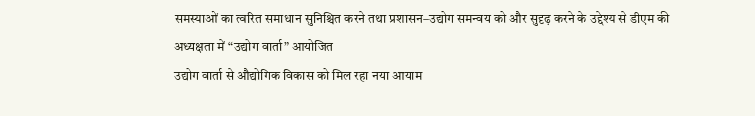समस्याओं का त्वरित समाधान सुनिश्चित करने तथा प्रशासन–उद्योग समन्वय को और सुदृढ़ करने के उद्देश्य से डीएम की अध्यक्षता में “उद्योग वार्ता” आयोजित
उद्योग वार्ता से औद्योगिक विकास को मिल रहा नया आयाम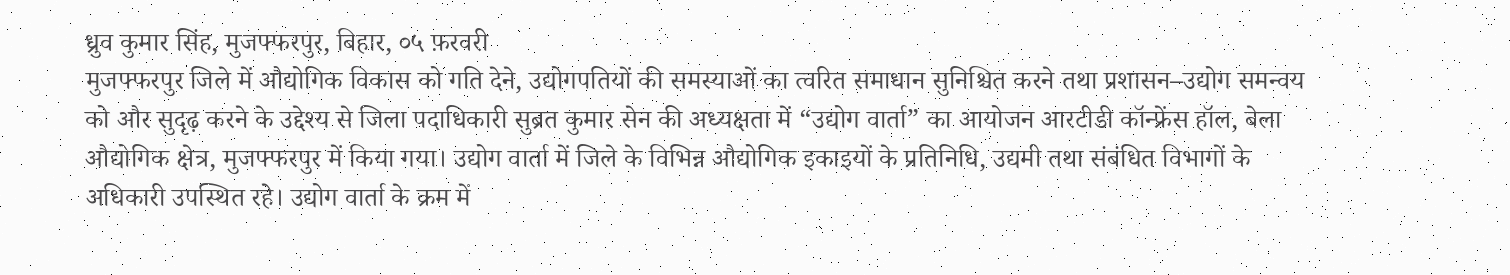ध्रुव कुमार सिंह, मुजफ्फरपुर, बिहार, ०५ फ़रवरी
मुजफ्फरपुर जिले में औद्योगिक विकास को गति देने, उद्योगपतियों की समस्याओं का त्वरित समाधान सुनिश्चित करने तथा प्रशासन–उद्योग समन्वय को और सुदृढ़ करने के उद्देश्य से जिला पदाधिकारी सुब्रत कुमार सेन की अध्यक्षता में “उद्योग वार्ता” का आयोजन आरटीडी कॉन्फ्रेंस हॉल, बेला औद्योगिक क्षेत्र, मुजफ्फरपुर में किया गया। उद्योग वार्ता में जिले के विभिन्न औद्योगिक इकाइयों के प्रतिनिधि, उद्यमी तथा संबंधित विभागों के अधिकारी उपस्थित रहे। उद्योग वार्ता के क्रम में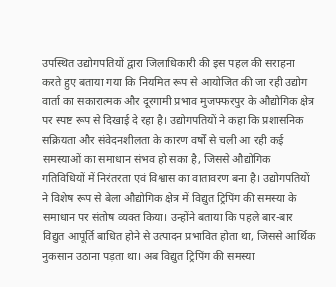उपस्थित उद्योगपतियों द्वारा जिलाधिकारी की इस पहल की सराहना करते हुए बताया गया कि नियमित रूप से आयोजित की जा रही उद्योग वार्ता का सकारात्मक और दूरगामी प्रभाव मुजफ्फरपुर के औद्योगिक क्षेत्र पर स्पष्ट रूप से दिखाई दे रहा है। उद्योगपतियों ने कहा कि प्रशासनिक सक्रियता और संवेदनशीलता के कारण वर्षों से चली आ रही कई समस्याओं का समाधान संभव हो सका है, जिससे औद्योगिक गतिविधियों में निरंतरता एवं विश्वास का वातावरण बना है। उद्योगपतियों ने विशेष रूप से बेला औद्योगिक क्षेत्र में विद्युत ट्रिपिंग की समस्या के समाधान पर संतोष व्यक्त किया। उन्होंने बताया कि पहले बार-बार विद्युत आपूर्ति बाधित होने से उत्पादन प्रभावित होता था, जिससे आर्थिक नुकसान उठाना पड़ता था। अब विद्युत ट्रिपिंग की समस्या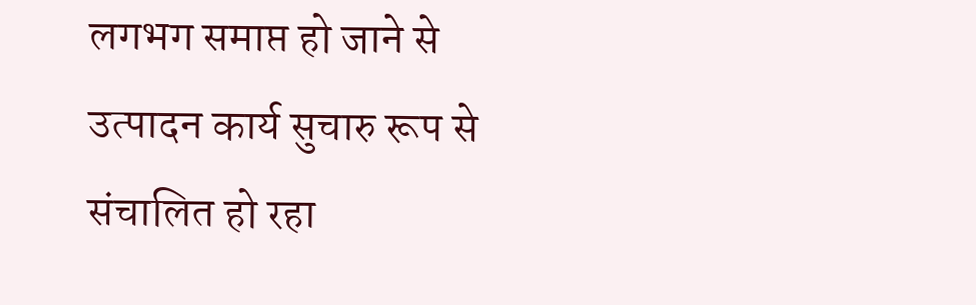लगभग समाप्त हो जाने से उत्पादन कार्य सुचारु रूप से संचालित हो रहा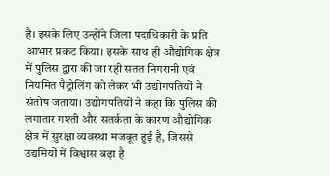है। इसके लिए उन्होंने जिला पदाधिकारी के प्रति आभार प्रकट किया। इसके साथ ही औद्योगिक क्षेत्र में पुलिस द्वारा की जा रही सतत निगरानी एवं नियमित पैट्रोलिंग को लेकर भी उद्योगपतियों ने संतोष जताया। उद्योगपतियों ने कहा कि पुलिस की लगातार गश्ती और सतर्कता के कारण औद्योगिक क्षेत्र में सुरक्षा व्यवस्था मजबूत हुई है, जिससे उद्यमियों में विश्वास बढ़ा है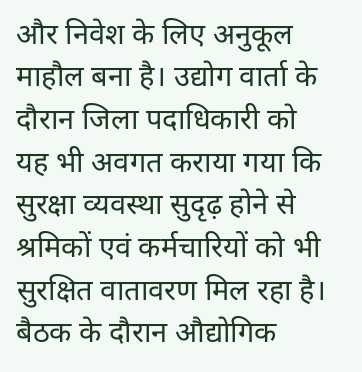और निवेश के लिए अनुकूल माहौल बना है। उद्योग वार्ता के दौरान जिला पदाधिकारी को यह भी अवगत कराया गया कि सुरक्षा व्यवस्था सुदृढ़ होने से श्रमिकों एवं कर्मचारियों को भी सुरक्षित वातावरण मिल रहा है। बैठक के दौरान औद्योगिक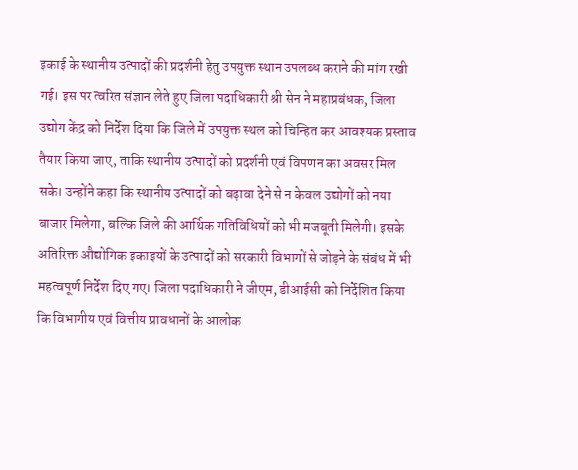इकाई के स्थानीय उत्पादों की प्रदर्शनी हेतु उपयुक्त स्थान उपलब्ध कराने की मांग रखी गई। इस पर त्वरित संज्ञान लेते हुए जिला पदाधिकारी श्री सेन ने महाप्रबंधक, जिला उद्योग केंद्र को निर्देश दिया कि जिले में उपयुक्त स्थल को चिन्हित कर आवश्यक प्रस्ताव तैयार किया जाए, ताकि स्थानीय उत्पादों को प्रदर्शनी एवं विपणन का अवसर मिल सके। उन्होंने कहा कि स्थानीय उत्पादों को बढ़ावा देने से न केवल उद्योगों को नया बाजार मिलेगा, बल्कि जिले की आर्थिक गतिविधियों को भी मजबूती मिलेगी। इसके अतिरिक्त औद्योगिक इकाइयों के उत्पादों को सरकारी विभागों से जोड़ने के संबंध में भी महत्वपूर्ण निर्देश दिए गए। जिला पदाधिकारी ने जीएम, डीआईसी को निर्देशित किया कि विभागीय एवं वित्तीय प्रावधानों के आलोक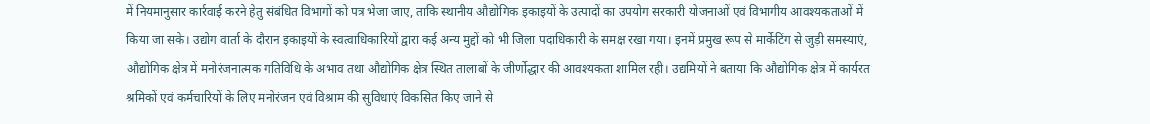में नियमानुसार कार्रवाई करने हेतु संबंधित विभागों को पत्र भेजा जाए, ताकि स्थानीय औद्योगिक इकाइयों के उत्पादों का उपयोग सरकारी योजनाओं एवं विभागीय आवश्यकताओं में किया जा सके। उद्योग वार्ता के दौरान इकाइयों के स्वत्वाधिकारियों द्वारा कई अन्य मुद्दों को भी जिला पदाधिकारी के समक्ष रखा गया। इनमें प्रमुख रूप से मार्केटिंग से जुड़ी समस्याएं, औद्योगिक क्षेत्र में मनोरंजनात्मक गतिविधि के अभाव तथा औद्योगिक क्षेत्र स्थित तालाबों के जीर्णोद्धार की आवश्यकता शामिल रही। उद्यमियों ने बताया कि औद्योगिक क्षेत्र में कार्यरत श्रमिकों एवं कर्मचारियों के लिए मनोरंजन एवं विश्राम की सुविधाएं विकसित किए जाने से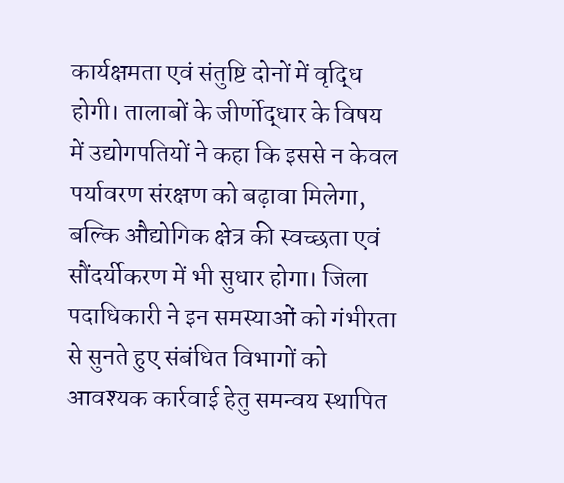कार्यक्षमता एवं संतुष्टि दोनों में वृद्धि होगी। तालाबों के जीर्णोद्धार के विषय में उद्योगपतियों ने कहा कि इससे न केवल पर्यावरण संरक्षण को बढ़ावा मिलेगा, बल्कि औद्योगिक क्षेत्र की स्वच्छता एवं सौंदर्यीकरण में भी सुधार होगा। जिला पदाधिकारी ने इन समस्याओं को गंभीरता से सुनते हुए संबंधित विभागों को आवश्यक कार्रवाई हेतु समन्वय स्थापित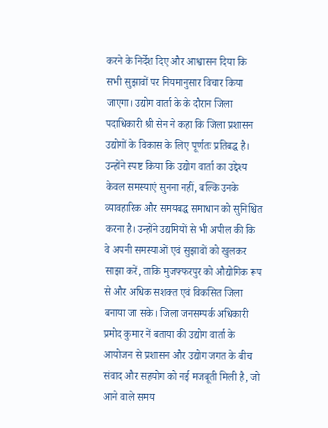करने के निर्देश दिए और आश्वासन दिया कि सभी सुझावों पर नियमानुसार विचार किया जाएगा। उद्योग वार्ता के के दौरान जिला पदाधिकारी श्री सेन ने कहा कि जिला प्रशासन उद्योगों के विकास के लिए पूर्णतः प्रतिबद्ध है। उन्होंने स्पष्ट किया कि उद्योग वार्ता का उद्देश्य केवल समस्याएं सुनना नहीं, बल्कि उनके व्यावहारिक और समयबद्ध समाधान को सुनिश्चित करना है। उन्होंने उद्यमियों से भी अपील की कि वे अपनी समस्याओं एवं सुझावों को खुलकर साझा करें, ताकि मुजफ्फरपुर को औद्योगिक रूप से और अधिक सशक्त एवं विकसित जिला बनाया जा सके। जिला जनसम्पर्क अधिकारी प्रमोद कुमार नें बताया की उद्योग वार्ता के आयोजन से प्रशासन और उद्योग जगत के बीच संवाद और सहयोग को नई मजबूती मिली है, जो आने वाले समय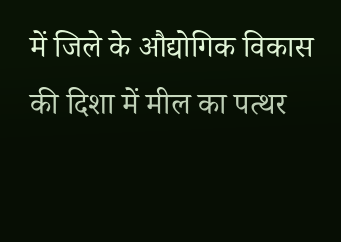में जिले के औद्योगिक विकास की दिशा में मील का पत्थर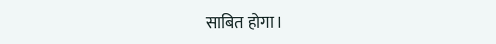साबित होगा।